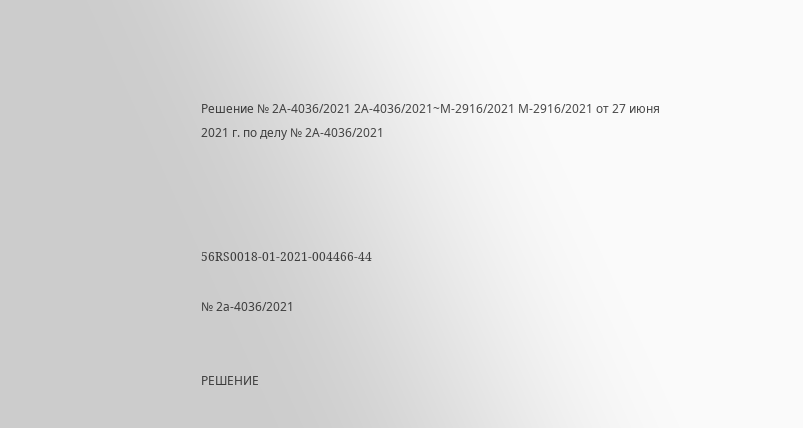Решение № 2А-4036/2021 2А-4036/2021~М-2916/2021 М-2916/2021 от 27 июня 2021 г. по делу № 2А-4036/2021




56RS0018-01-2021-004466-44

№ 2а-4036/2021


РЕШЕНИЕ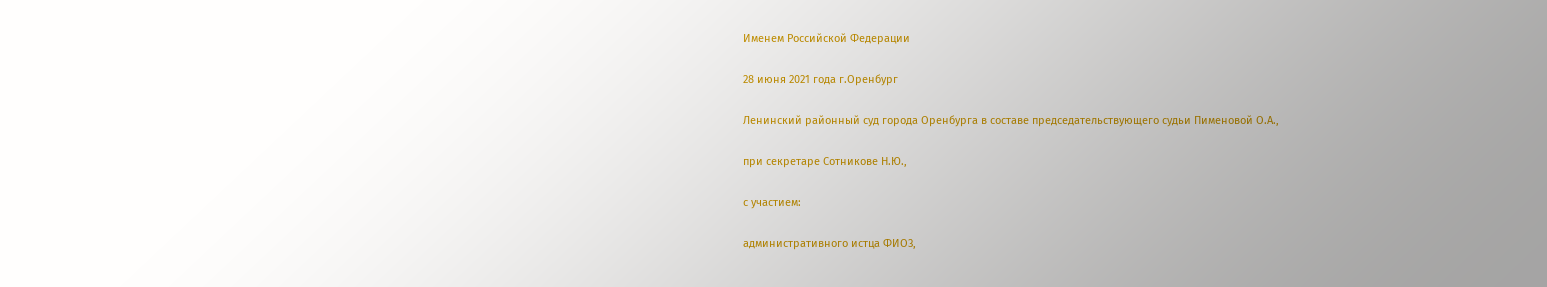Именем Российской Федерации

28 июня 2021 года г.Оренбург

Ленинский районный суд города Оренбурга в составе председательствующего судьи Пименовой О.А.,

при секретаре Сотникове Н.Ю.,

с участием:

административного истца ФИО3,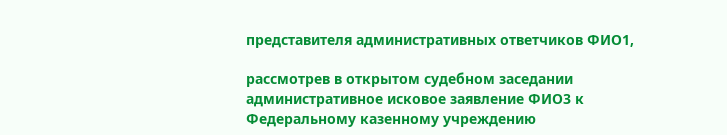представителя административных ответчиков ФИО1,

рассмотрев в открытом судебном заседании административное исковое заявление ФИО3 к Федеральному казенному учреждению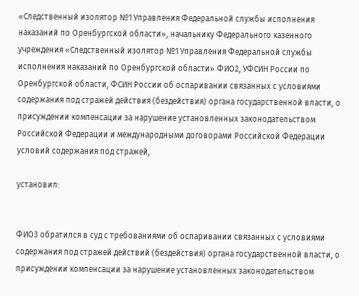«Следственный изолятор №1 Управления Федеральной службы исполнения наказаний по Оренбургской области», начальнику Федерального казенного учреждения «Следственный изолятор №1 Управления Федеральной службы исполнения наказаний по Оренбургской области» ФИО2, УФСИН России по Оренбургской области, ФСИН России об оспаривании связанных с условиями содержания под стражей действия (бездействия) органа государственной власти, о присуждении компенсации за нарушение установленных законодательством Российской Федерации и международными договорами Российской Федерации условий содержания под стражей,

установил:


ФИО3 обратился в суд с требованиями об оспаривании связанных с условиями содержания под стражей действий (бездействия) органа государственной власти, о присуждении компенсации за нарушение установленных законодательством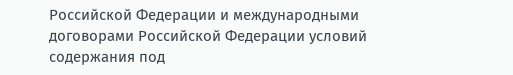Российской Федерации и международными договорами Российской Федерации условий содержания под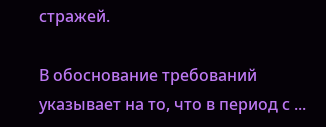стражей.

В обоснование требований указывает на то, что в период с ...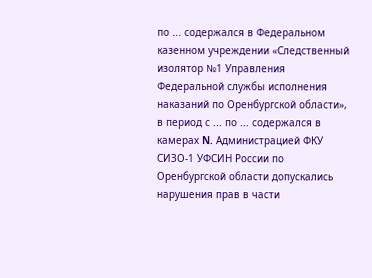по ... содержался в Федеральном казенном учреждении «Следственный изолятор №1 Управления Федеральной службы исполнения наказаний по Оренбургской области», в период с ... по ... содержался в камерах N. Администрацией ФКУ СИЗО-1 УФСИН России по Оренбургской области допускались нарушения прав в части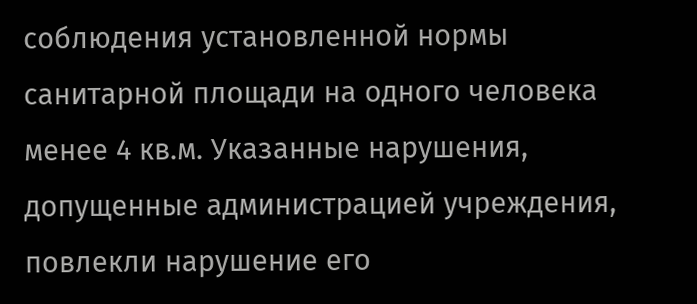соблюдения установленной нормы санитарной площади на одного человека менее 4 кв.м. Указанные нарушения, допущенные администрацией учреждения, повлекли нарушение его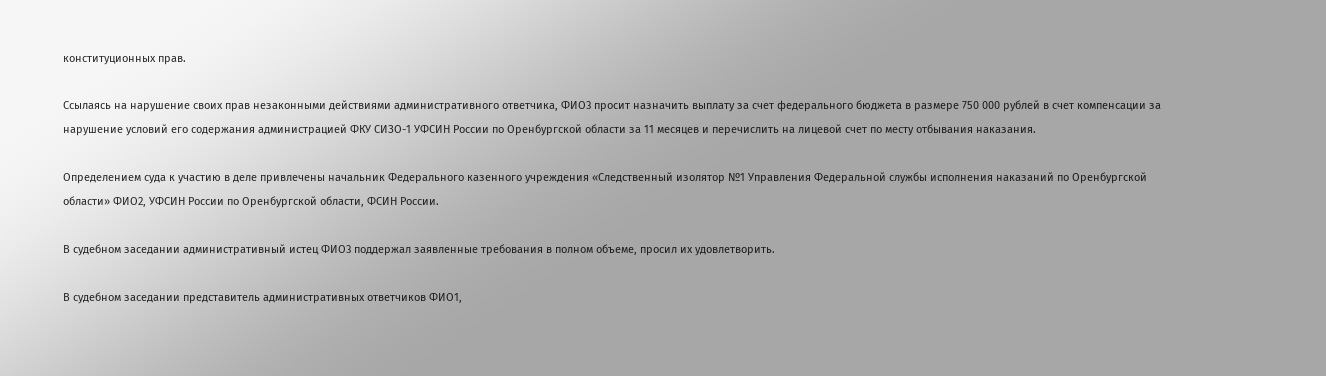конституционных прав.

Ссылаясь на нарушение своих прав незаконными действиями административного ответчика, ФИО3 просит назначить выплату за счет федерального бюджета в размере 750 000 рублей в счет компенсации за нарушение условий его содержания администрацией ФКУ СИЗО-1 УФСИН России по Оренбургской области за 11 месяцев и перечислить на лицевой счет по месту отбывания наказания.

Определением суда к участию в деле привлечены начальник Федерального казенного учреждения «Следственный изолятор №1 Управления Федеральной службы исполнения наказаний по Оренбургской области» ФИО2, УФСИН России по Оренбургской области, ФСИН России.

В судебном заседании административный истец ФИО3 поддержал заявленные требования в полном объеме, просил их удовлетворить.

В судебном заседании представитель административных ответчиков ФИО1,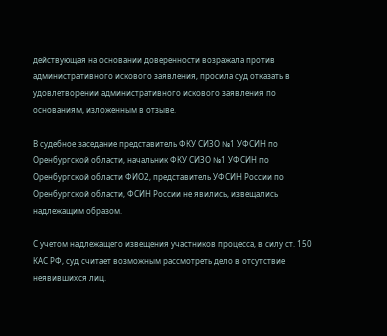действующая на основании доверенности возражала против административного искового заявления, просила суд отказать в удовлетворении административного искового заявления по основаниям, изложенным в отзыве.

В судебное заседание представитель ФКУ СИЗО №1 УФСИН по Оренбургской области, начальник ФКУ СИЗО №1 УФСИН по Оренбургской области ФИО2, представитель УФСИН России по Оренбургской области, ФСИН России не явились, извещались надлежащим образом.

С учетом надлежащего извещения участников процесса, в силу ст. 150 КАС РФ, суд считает возможным рассмотреть дело в отсутствие неявившихся лиц.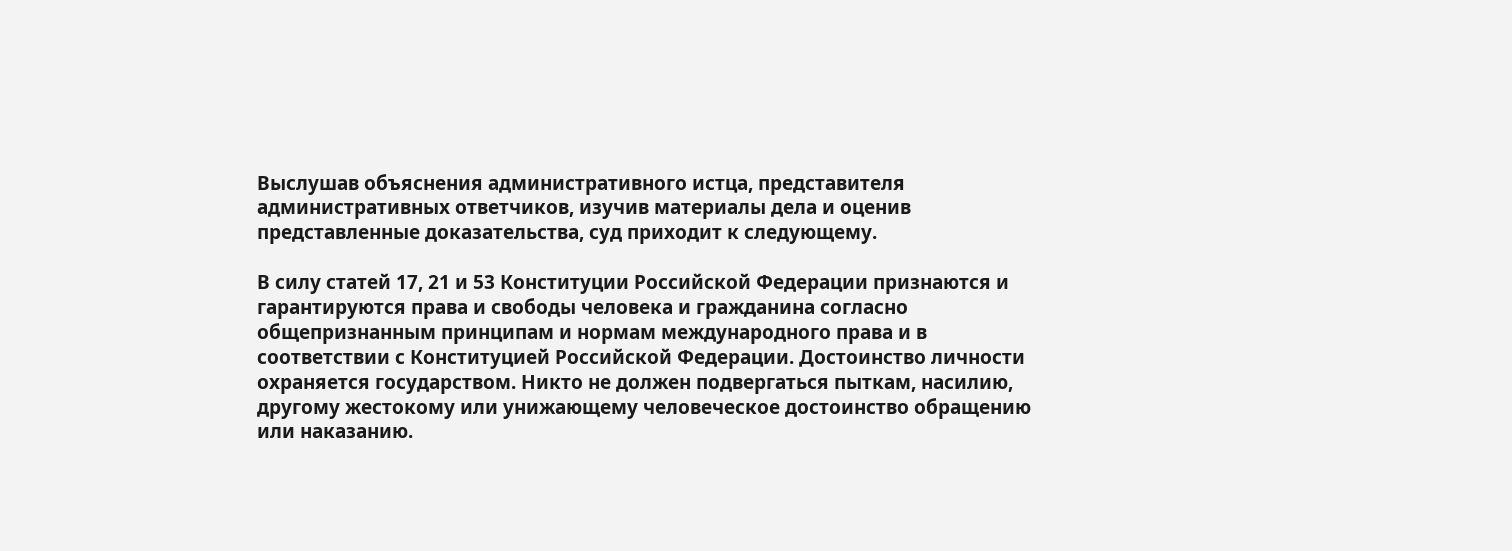Выслушав объяснения административного истца, представителя административных ответчиков, изучив материалы дела и оценив представленные доказательства, суд приходит к следующему.

В силу статей 17, 21 и 53 Конституции Российской Федерации признаются и гарантируются права и свободы человека и гражданина согласно общепризнанным принципам и нормам международного права и в соответствии с Конституцией Российской Федерации. Достоинство личности охраняется государством. Никто не должен подвергаться пыткам, насилию, другому жестокому или унижающему человеческое достоинство обращению или наказанию.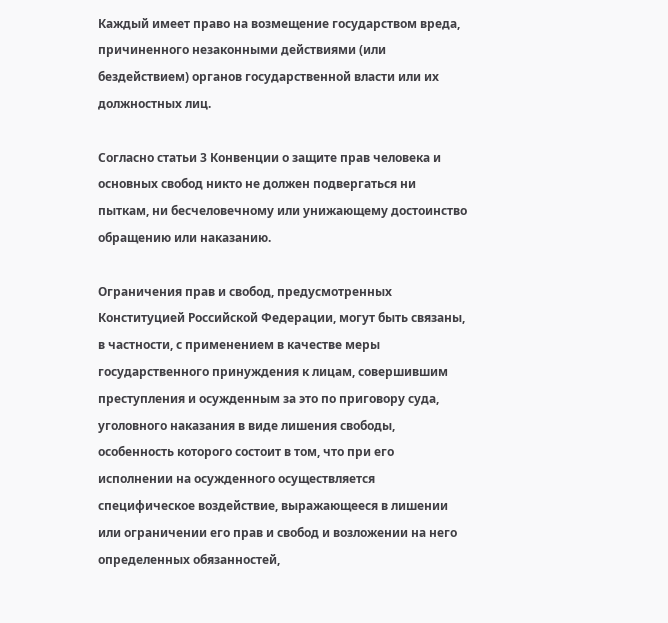Каждый имеет право на возмещение государством вреда, причиненного незаконными действиями (или бездействием) органов государственной власти или их должностных лиц.

Согласно статьи 3 Конвенции о защите прав человека и основных свобод никто не должен подвергаться ни пыткам, ни бесчеловечному или унижающему достоинство обращению или наказанию.

Ограничения прав и свобод, предусмотренных Конституцией Российской Федерации, могут быть связаны, в частности, с применением в качестве меры государственного принуждения к лицам, совершившим преступления и осужденным за это по приговору суда, уголовного наказания в виде лишения свободы, особенность которого состоит в том, что при его исполнении на осужденного осуществляется специфическое воздействие, выражающееся в лишении или ограничении его прав и свобод и возложении на него определенных обязанностей,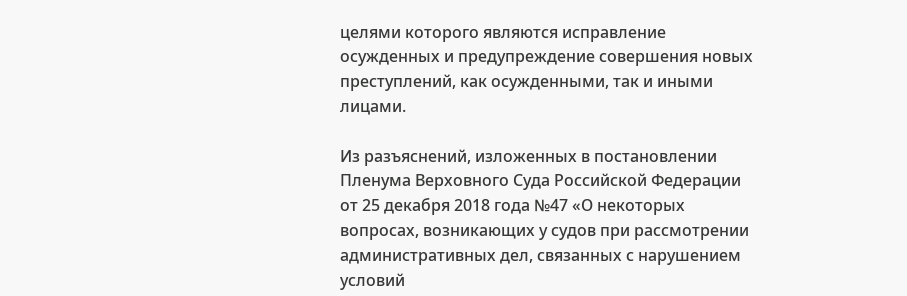целями которого являются исправление осужденных и предупреждение совершения новых преступлений, как осужденными, так и иными лицами.

Из разъяснений, изложенных в постановлении Пленума Верховного Суда Российской Федерации от 25 декабря 2018 года №47 «О некоторых вопросах, возникающих у судов при рассмотрении административных дел, связанных с нарушением условий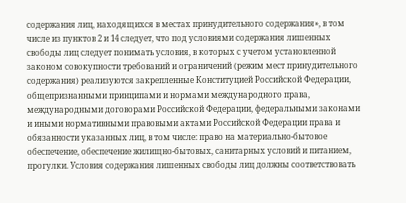содержания лиц, находящихся в местах принудительного содержания», в том числе из пунктов 2 и 14 следует, что под условиями содержания лишенных свободы лиц следует понимать условия, в которых с учетом установленной законом совокупности требований и ограничений (режим мест принудительного содержания) реализуются закрепленные Конституцией Российской Федерации, общепризнанными принципами и нормами международного права, международными договорами Российской Федерации, федеральными законами и иными нормативными правовыми актами Российской Федерации права и обязанности указанных лиц, в том числе: право на материально-бытовое обеспечение, обеспечение жилищно-бытовых, санитарных условий и питанием, прогулки. Условия содержания лишенных свободы лиц должны соответствовать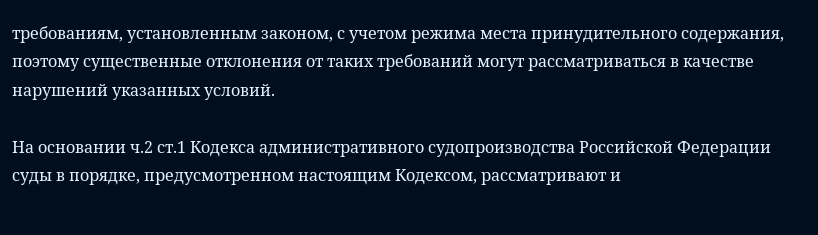требованиям, установленным законом, с учетом режима места принудительного содержания, поэтому существенные отклонения от таких требований могут рассматриваться в качестве нарушений указанных условий.

На основании ч.2 ст.1 Кодекса административного судопроизводства Российской Федерации суды в порядке, предусмотренном настоящим Кодексом, рассматривают и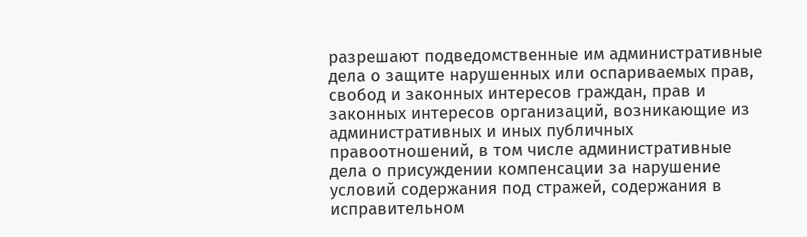разрешают подведомственные им административные дела о защите нарушенных или оспариваемых прав, свобод и законных интересов граждан, прав и законных интересов организаций, возникающие из административных и иных публичных правоотношений, в том числе административные дела о присуждении компенсации за нарушение условий содержания под стражей, содержания в исправительном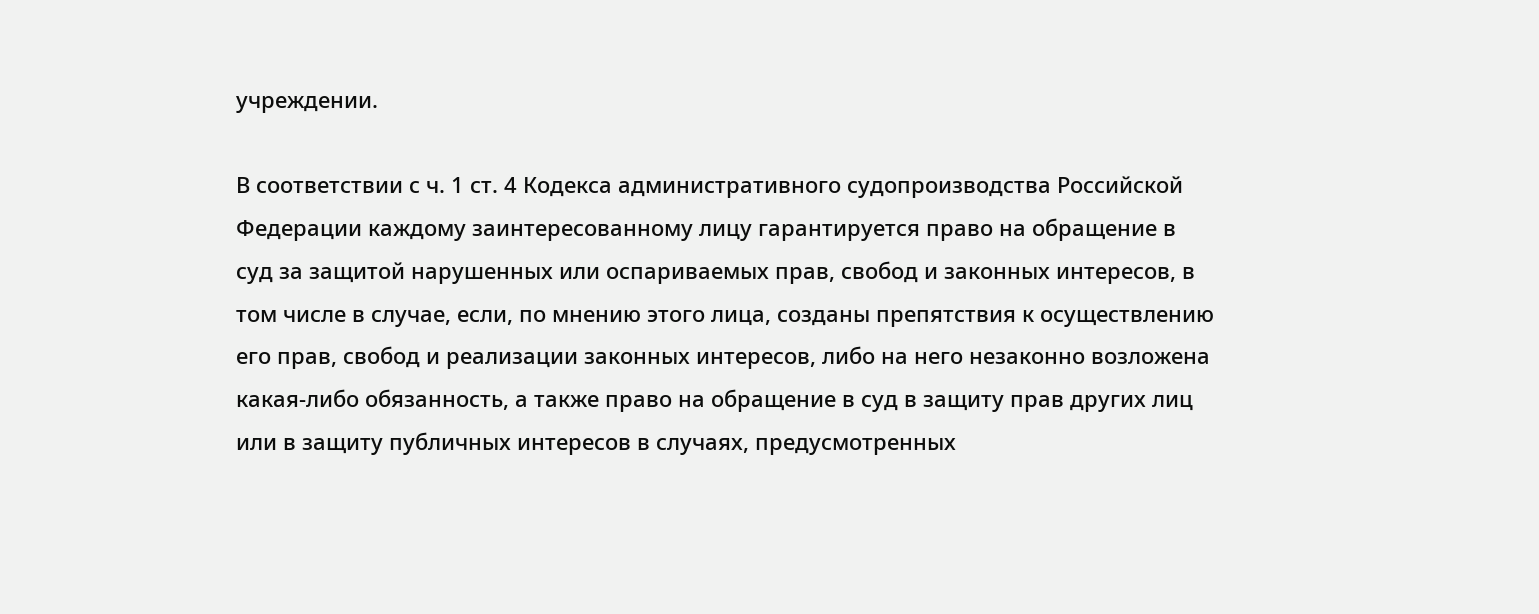учреждении.

В соответствии с ч. 1 ст. 4 Кодекса административного судопроизводства Российской Федерации каждому заинтересованному лицу гарантируется право на обращение в суд за защитой нарушенных или оспариваемых прав, свобод и законных интересов, в том числе в случае, если, по мнению этого лица, созданы препятствия к осуществлению его прав, свобод и реализации законных интересов, либо на него незаконно возложена какая-либо обязанность, а также право на обращение в суд в защиту прав других лиц или в защиту публичных интересов в случаях, предусмотренных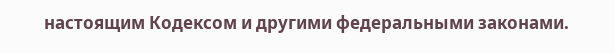настоящим Кодексом и другими федеральными законами.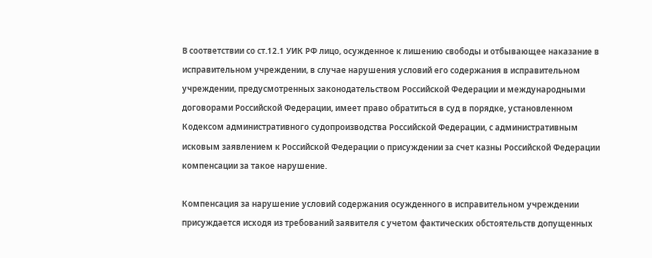В соответствии со ст.12.1 УИК РФ лицо, осужденное к лишению свободы и отбывающее наказание в исправительном учреждении, в случае нарушения условий его содержания в исправительном учреждении, предусмотренных законодательством Российской Федерации и международными договорами Российской Федерации, имеет право обратиться в суд в порядке, установленном Кодексом административного судопроизводства Российской Федерации, с административным исковым заявлением к Российской Федерации о присуждении за счет казны Российской Федерации компенсации за такое нарушение.

Компенсация за нарушение условий содержания осужденного в исправительном учреждении присуждается исходя из требований заявителя с учетом фактических обстоятельств допущенных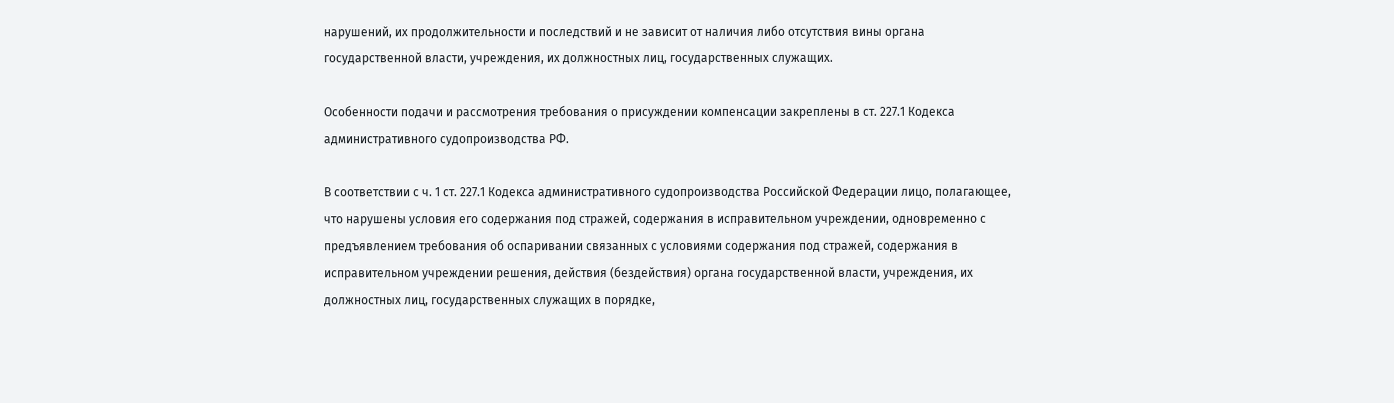нарушений, их продолжительности и последствий и не зависит от наличия либо отсутствия вины органа государственной власти, учреждения, их должностных лиц, государственных служащих.

Особенности подачи и рассмотрения требования о присуждении компенсации закреплены в ст. 227.1 Кодекса административного судопроизводства РФ.

В соответствии с ч. 1 ст. 227.1 Кодекса административного судопроизводства Российской Федерации лицо, полагающее, что нарушены условия его содержания под стражей, содержания в исправительном учреждении, одновременно с предъявлением требования об оспаривании связанных с условиями содержания под стражей, содержания в исправительном учреждении решения, действия (бездействия) органа государственной власти, учреждения, их должностных лиц, государственных служащих в порядке,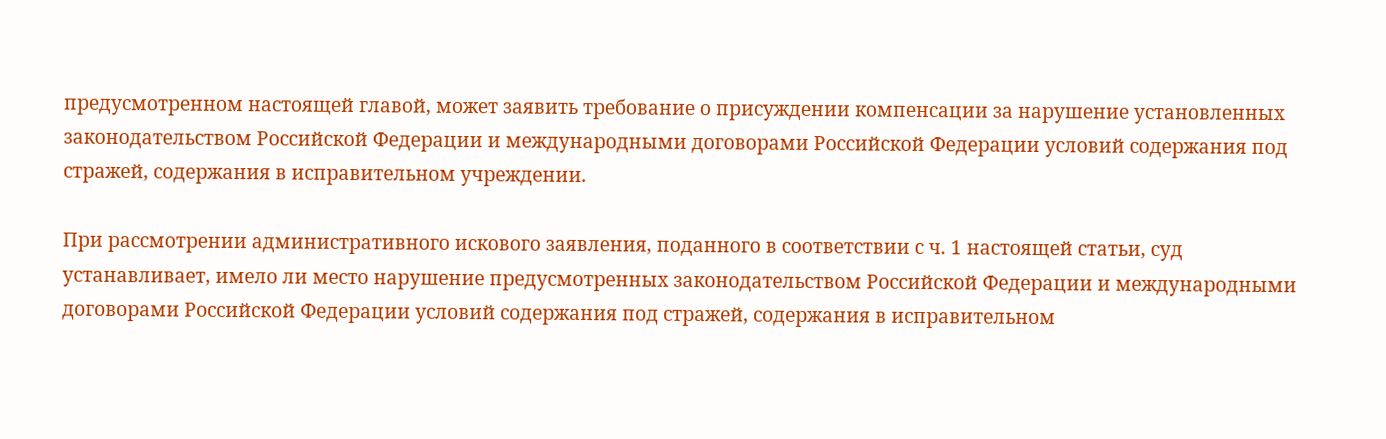предусмотренном настоящей главой, может заявить требование о присуждении компенсации за нарушение установленных законодательством Российской Федерации и международными договорами Российской Федерации условий содержания под стражей, содержания в исправительном учреждении.

При рассмотрении административного искового заявления, поданного в соответствии с ч. 1 настоящей статьи, суд устанавливает, имело ли место нарушение предусмотренных законодательством Российской Федерации и международными договорами Российской Федерации условий содержания под стражей, содержания в исправительном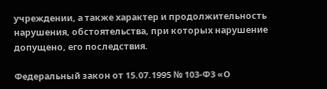учреждении, а также характер и продолжительность нарушения, обстоятельства, при которых нарушение допущено, его последствия.

Федеральный закон от 15.07.1995 № 103-ФЗ «О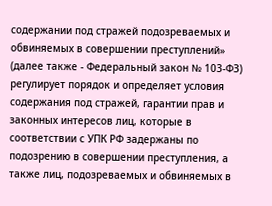содержании под стражей подозреваемых и обвиняемых в совершении преступлений» (далее также - Федеральный закон № 103-ФЗ) регулирует порядок и определяет условия содержания под стражей, гарантии прав и законных интересов лиц, которые в соответствии с УПК РФ задержаны по подозрению в совершении преступления, а также лиц, подозреваемых и обвиняемых в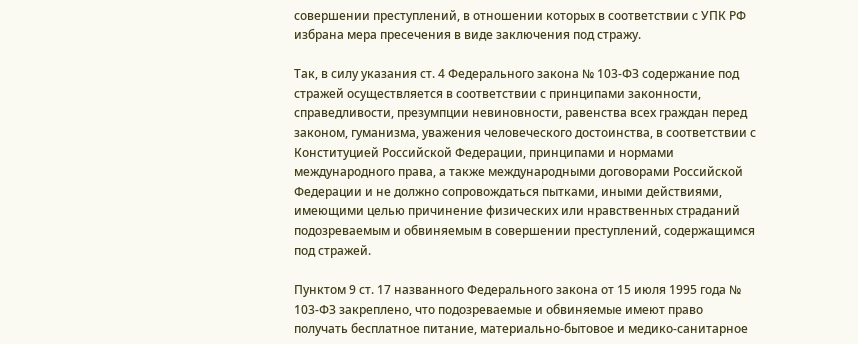совершении преступлений, в отношении которых в соответствии с УПК РФ избрана мера пресечения в виде заключения под стражу.

Так, в силу указания ст. 4 Федерального закона № 103-ФЗ содержание под стражей осуществляется в соответствии с принципами законности, справедливости, презумпции невиновности, равенства всех граждан перед законом, гуманизма, уважения человеческого достоинства, в соответствии с Конституцией Российской Федерации, принципами и нормами международного права, а также международными договорами Российской Федерации и не должно сопровождаться пытками, иными действиями, имеющими целью причинение физических или нравственных страданий подозреваемым и обвиняемым в совершении преступлений, содержащимся под стражей.

Пунктом 9 ст. 17 названного Федерального закона от 15 июля 1995 года № 103-ФЗ закреплено, что подозреваемые и обвиняемые имеют право получать бесплатное питание, материально-бытовое и медико-санитарное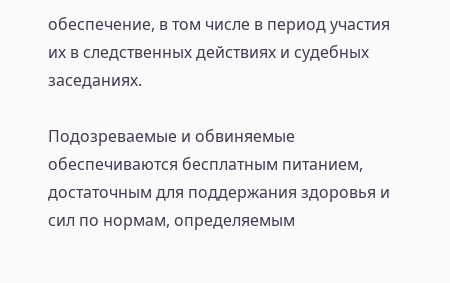обеспечение, в том числе в период участия их в следственных действиях и судебных заседаниях.

Подозреваемые и обвиняемые обеспечиваются бесплатным питанием, достаточным для поддержания здоровья и сил по нормам, определяемым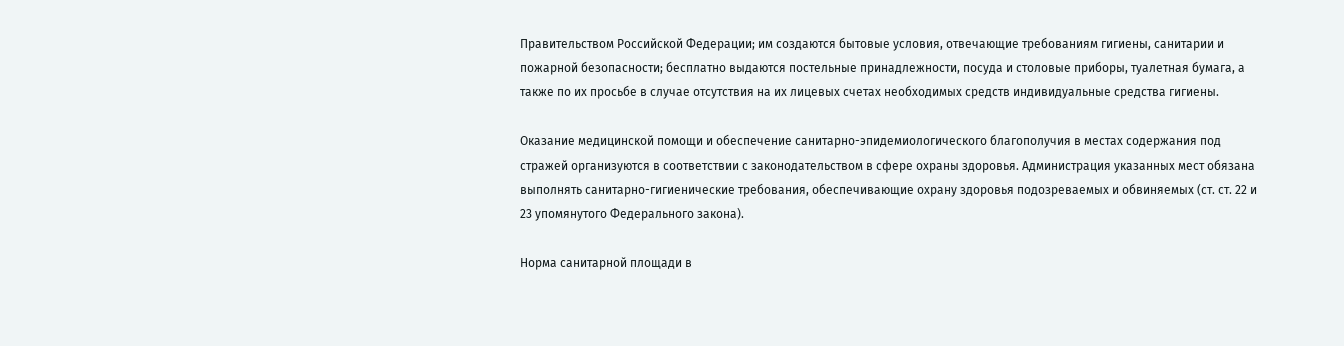Правительством Российской Федерации; им создаются бытовые условия, отвечающие требованиям гигиены, санитарии и пожарной безопасности; бесплатно выдаются постельные принадлежности, посуда и столовые приборы, туалетная бумага, а также по их просьбе в случае отсутствия на их лицевых счетах необходимых средств индивидуальные средства гигиены.

Оказание медицинской помощи и обеспечение санитарно-эпидемиологического благополучия в местах содержания под стражей организуются в соответствии с законодательством в сфере охраны здоровья. Администрация указанных мест обязана выполнять санитарно-гигиенические требования, обеспечивающие охрану здоровья подозреваемых и обвиняемых (ст. ст. 22 и 23 упомянутого Федерального закона).

Норма санитарной площади в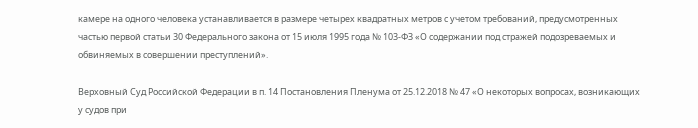камере на одного человека устанавливается в размере четырех квадратных метров с учетом требований, предусмотренных частью первой статьи 30 Федерального закона от 15 июля 1995 года № 103-ФЗ «О содержании под стражей подозреваемых и обвиняемых в совершении преступлений».

Верховный Суд Российской Федерации в п. 14 Постановления Пленума от 25.12.2018 № 47 «О некоторых вопросах, возникающих у судов при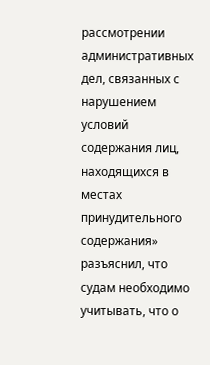рассмотрении административных дел, связанных с нарушением условий содержания лиц, находящихся в местах принудительного содержания» разъяснил, что судам необходимо учитывать, что о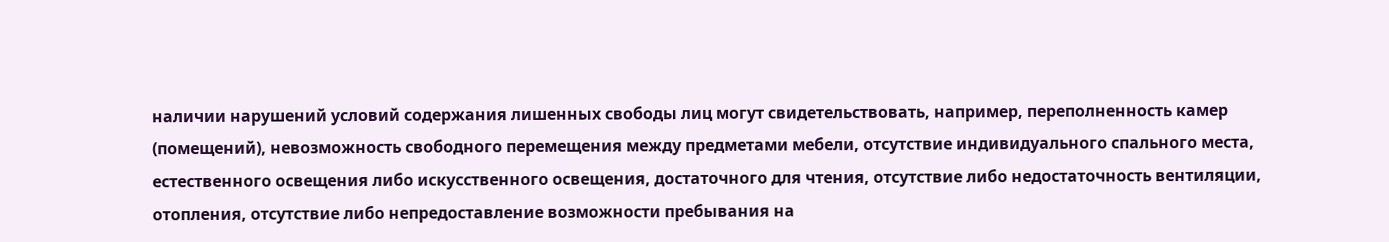наличии нарушений условий содержания лишенных свободы лиц могут свидетельствовать, например, переполненность камер (помещений), невозможность свободного перемещения между предметами мебели, отсутствие индивидуального спального места, естественного освещения либо искусственного освещения, достаточного для чтения, отсутствие либо недостаточность вентиляции, отопления, отсутствие либо непредоставление возможности пребывания на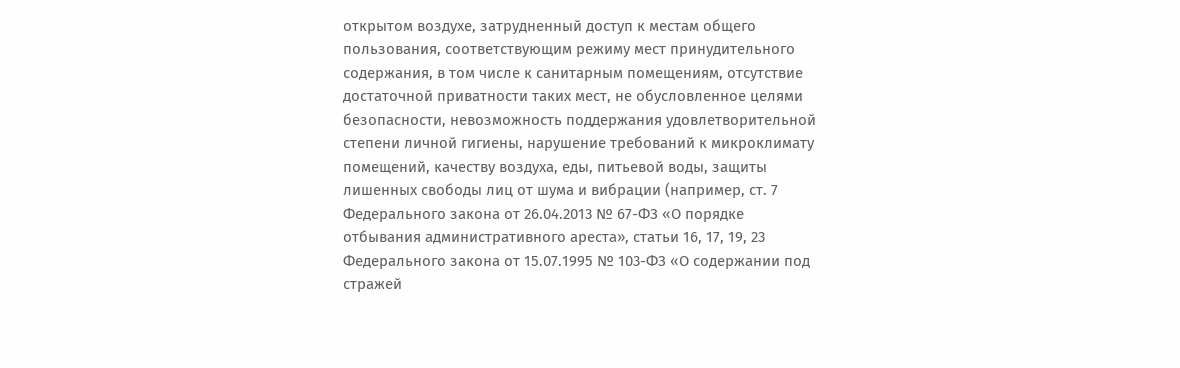открытом воздухе, затрудненный доступ к местам общего пользования, соответствующим режиму мест принудительного содержания, в том числе к санитарным помещениям, отсутствие достаточной приватности таких мест, не обусловленное целями безопасности, невозможность поддержания удовлетворительной степени личной гигиены, нарушение требований к микроклимату помещений, качеству воздуха, еды, питьевой воды, защиты лишенных свободы лиц от шума и вибрации (например, ст. 7 Федерального закона от 26.04.2013 № 67-ФЗ «О порядке отбывания административного ареста», статьи 16, 17, 19, 23 Федерального закона от 15.07.1995 № 103-ФЗ «О содержании под стражей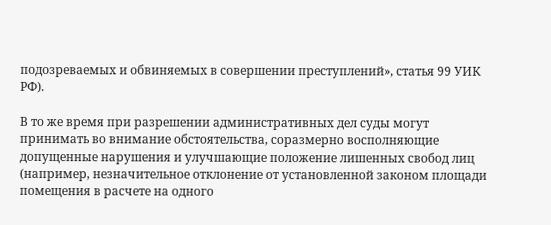подозреваемых и обвиняемых в совершении преступлений», статья 99 УИК РФ).

В то же время при разрешении административных дел суды могут принимать во внимание обстоятельства, соразмерно восполняющие допущенные нарушения и улучшающие положение лишенных свобод лиц (например, незначительное отклонение от установленной законом площади помещения в расчете на одного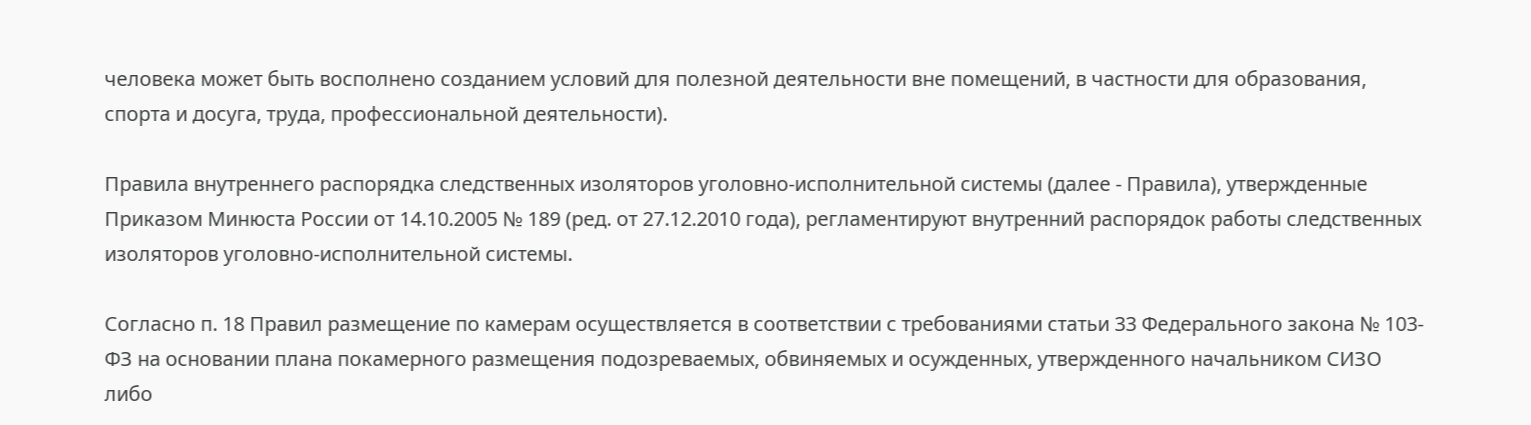человека может быть восполнено созданием условий для полезной деятельности вне помещений, в частности для образования, спорта и досуга, труда, профессиональной деятельности).

Правила внутреннего распорядка следственных изоляторов уголовно-исполнительной системы (далее - Правила), утвержденные Приказом Минюста России от 14.10.2005 № 189 (ред. от 27.12.2010 года), регламентируют внутренний распорядок работы следственных изоляторов уголовно-исполнительной системы.

Согласно п. 18 Правил размещение по камерам осуществляется в соответствии с требованиями статьи 33 Федерального закона № 103-ФЗ на основании плана покамерного размещения подозреваемых, обвиняемых и осужденных, утвержденного начальником СИЗО либо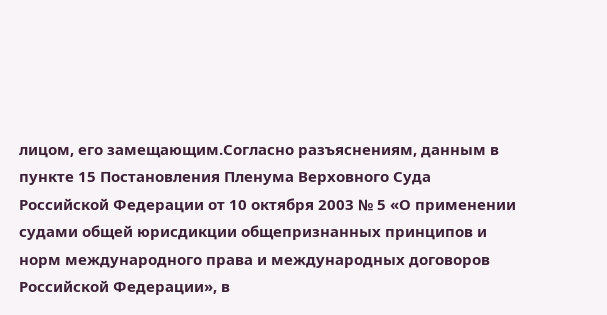лицом, его замещающим.Согласно разъяснениям, данным в пункте 15 Постановления Пленума Верховного Суда Российской Федерации от 10 октября 2003 № 5 «О применении судами общей юрисдикции общепризнанных принципов и норм международного права и международных договоров Российской Федерации», в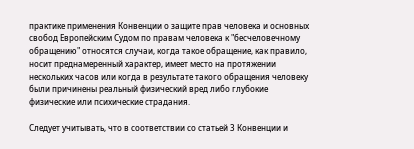практике применения Конвенции о защите прав человека и основных свобод Европейским Судом по правам человека к "бесчеловечному обращению" относятся случаи, когда такое обращение, как правило, носит преднамеренный характер, имеет место на протяжении нескольких часов или когда в результате такого обращения человеку были причинены реальный физический вред либо глубокие физические или психические страдания.

Следует учитывать, что в соответствии со статьей 3 Конвенции и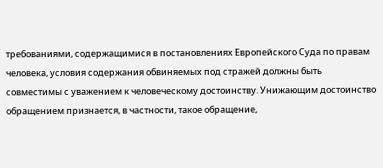требованиями, содержащимися в постановлениях Европейского Суда по правам человека, условия содержания обвиняемых под стражей должны быть совместимы с уважением к человеческому достоинству. Унижающим достоинство обращением признается, в частности, такое обращение,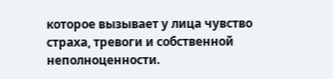которое вызывает у лица чувство страха, тревоги и собственной неполноценности.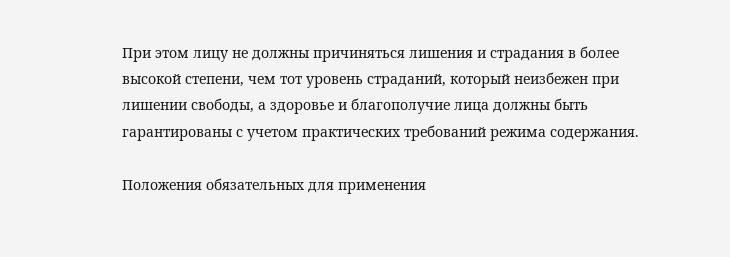При этом лицу не должны причиняться лишения и страдания в более высокой степени, чем тот уровень страданий, который неизбежен при лишении свободы, а здоровье и благополучие лица должны быть гарантированы с учетом практических требований режима содержания.

Положения обязательных для применения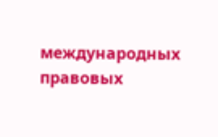международных правовых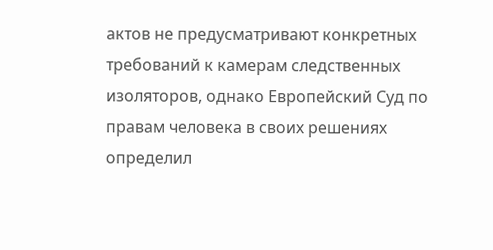актов не предусматривают конкретных требований к камерам следственных изоляторов, однако Европейский Суд по правам человека в своих решениях определил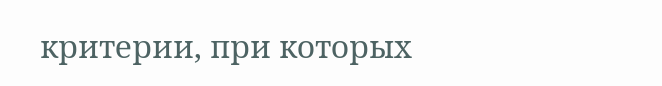критерии, при которых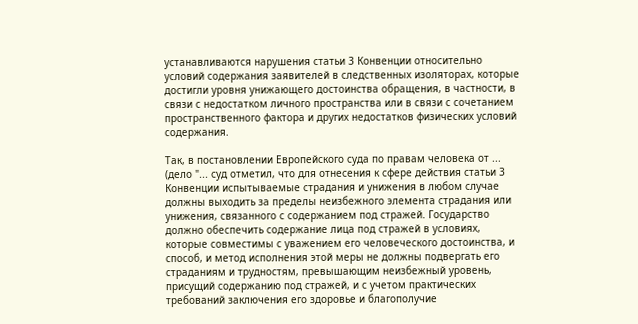устанавливаются нарушения статьи 3 Конвенции относительно условий содержания заявителей в следственных изоляторах, которые достигли уровня унижающего достоинства обращения, в частности, в связи с недостатком личного пространства или в связи с сочетанием пространственного фактора и других недостатков физических условий содержания.

Так, в постановлении Европейского суда по правам человека от ... (дело "... суд отметил, что для отнесения к сфере действия статьи 3 Конвенции испытываемые страдания и унижения в любом случае должны выходить за пределы неизбежного элемента страдания или унижения, связанного с содержанием под стражей. Государство должно обеспечить содержание лица под стражей в условиях, которые совместимы с уважением его человеческого достоинства, и способ, и метод исполнения этой меры не должны подвергать его страданиям и трудностям, превышающим неизбежный уровень, присущий содержанию под стражей, и с учетом практических требований заключения его здоровье и благополучие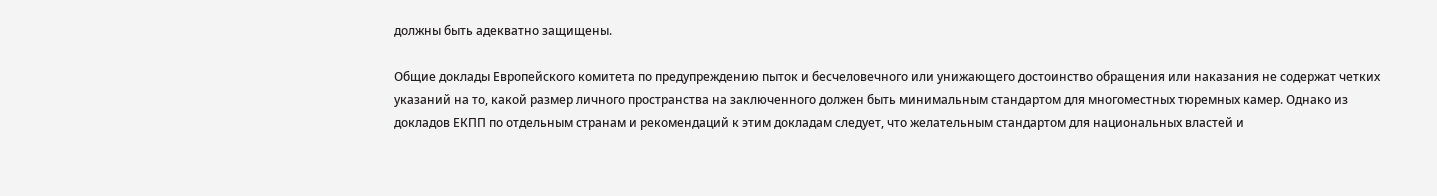должны быть адекватно защищены.

Общие доклады Европейского комитета по предупреждению пыток и бесчеловечного или унижающего достоинство обращения или наказания не содержат четких указаний на то, какой размер личного пространства на заключенного должен быть минимальным стандартом для многоместных тюремных камер. Однако из докладов ЕКПП по отдельным странам и рекомендаций к этим докладам следует, что желательным стандартом для национальных властей и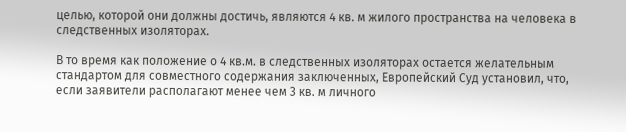целью, которой они должны достичь, являются 4 кв. м жилого пространства на человека в следственных изоляторах.

В то время как положение о 4 кв.м. в следственных изоляторах остается желательным стандартом для совместного содержания заключенных, Европейский Суд установил, что, если заявители располагают менее чем 3 кв. м личного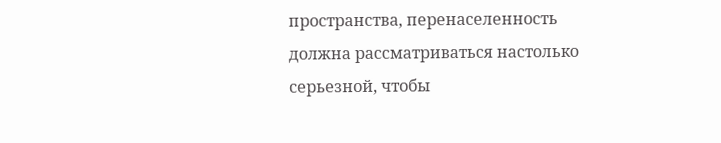пространства, перенаселенность должна рассматриваться настолько серьезной, чтобы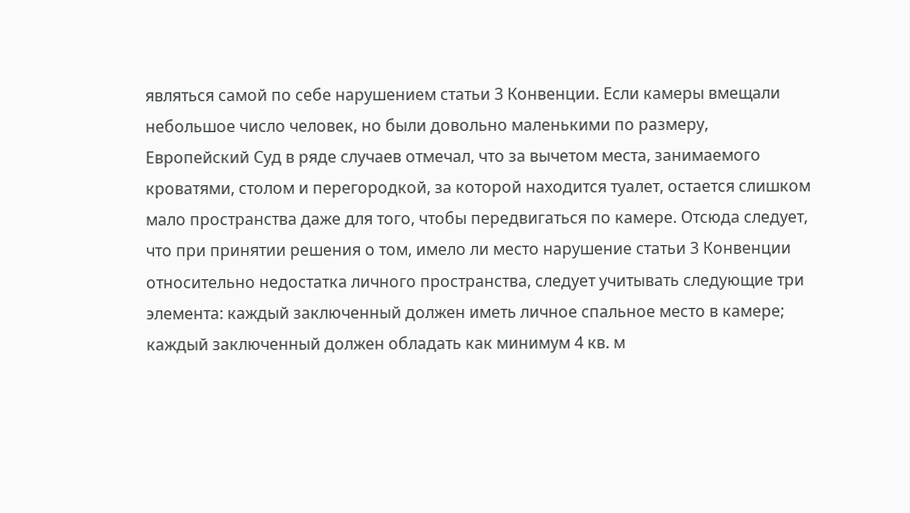являться самой по себе нарушением статьи 3 Конвенции. Если камеры вмещали небольшое число человек, но были довольно маленькими по размеру, Европейский Суд в ряде случаев отмечал, что за вычетом места, занимаемого кроватями, столом и перегородкой, за которой находится туалет, остается слишком мало пространства даже для того, чтобы передвигаться по камере. Отсюда следует, что при принятии решения о том, имело ли место нарушение статьи 3 Конвенции относительно недостатка личного пространства, следует учитывать следующие три элемента: каждый заключенный должен иметь личное спальное место в камере; каждый заключенный должен обладать как минимум 4 кв. м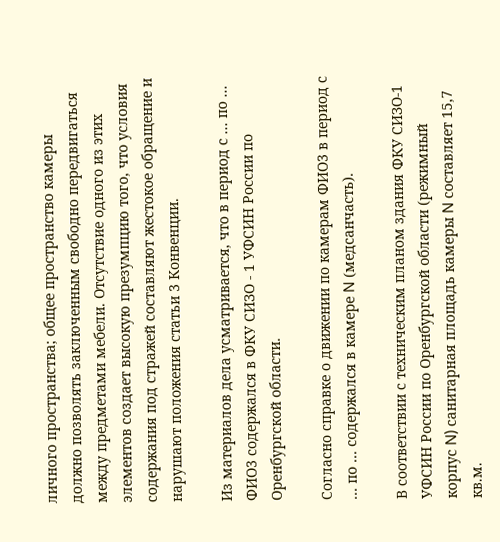личного пространства; общее пространство камеры должно позволять заключенным свободно передвигаться между предметами мебели. Отсутствие одного из этих элементов создает высокую презумпцию того, что условия содержания под стражей составляют жестокое обращение и нарушают положения статьи 3 Конвенции.

Из материалов дела усматривается, что в период с ... по ... ФИО3 содержался в ФКУ СИЗО - 1 УФСИН России по Оренбургской области.

Согласно справке о движении по камерам ФИО3 в период с ... по ... содержался в камере N (медсанчасть).

В соответствии с техническим планом здания ФКУ СИЗО-1 УФСИН России по Оренбургской области (режимный корпус N) санитарная площадь камеры N составляет 15,7 кв.м.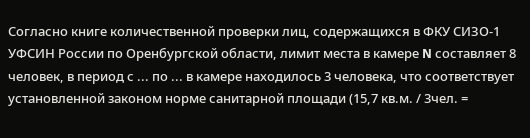Согласно книге количественной проверки лиц, содержащихся в ФКУ СИЗО-1 УФСИН России по Оренбургской области, лимит места в камере N составляет 8 человек, в период с ... по ... в камере находилось 3 человека, что соответствует установленной законом норме санитарной площади (15,7 кв.м. / 3чел. =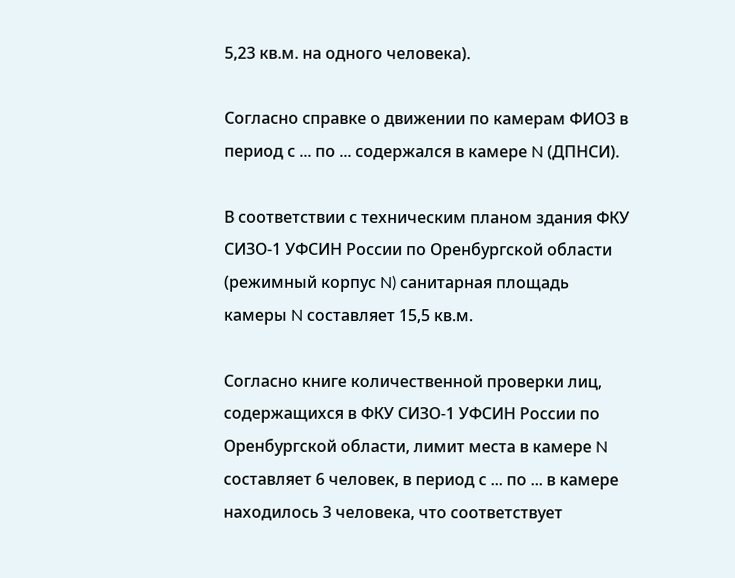5,23 кв.м. на одного человека).

Согласно справке о движении по камерам ФИО3 в период с ... по ... содержался в камере N (ДПНСИ).

В соответствии с техническим планом здания ФКУ СИЗО-1 УФСИН России по Оренбургской области (режимный корпус N) санитарная площадь камеры N составляет 15,5 кв.м.

Согласно книге количественной проверки лиц, содержащихся в ФКУ СИЗО-1 УФСИН России по Оренбургской области, лимит места в камере N составляет 6 человек, в период с ... по ... в камере находилось 3 человека, что соответствует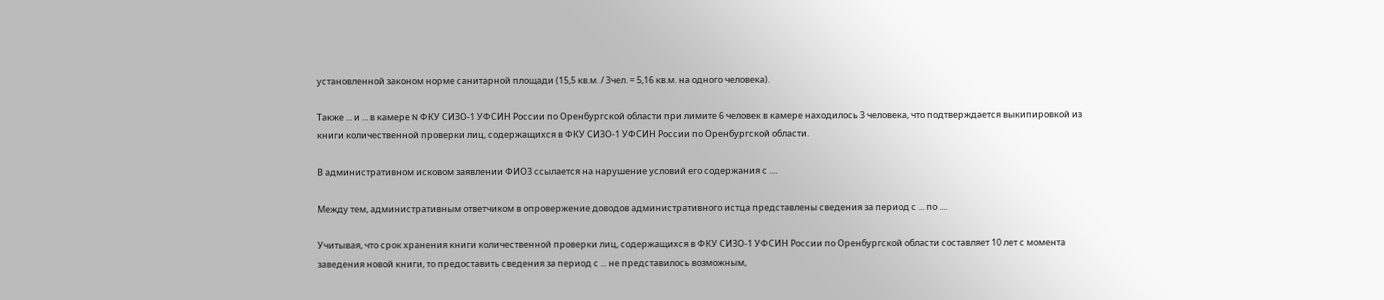установленной законом норме санитарной площади (15,5 кв.м. / 3чел. = 5,16 кв.м. на одного человека).

Также ... и ... в камере N ФКУ СИЗО-1 УФСИН России по Оренбургской области при лимите 6 человек в камере находилось 3 человека, что подтверждается выкипировкой из книги количественной проверки лиц, содержащихся в ФКУ СИЗО-1 УФСИН России по Оренбургской области.

В административном исковом заявлении ФИО3 ссылается на нарушение условий его содержания с ....

Между тем, административным ответчиком в опровержение доводов административного истца представлены сведения за период с ... по ....

Учитывая, что срок хранения книги количественной проверки лиц, содержащихся в ФКУ СИЗО-1 УФСИН России по Оренбургской области составляет 10 лет с момента заведения новой книги, то предоставить сведения за период с ... не представилось возможным,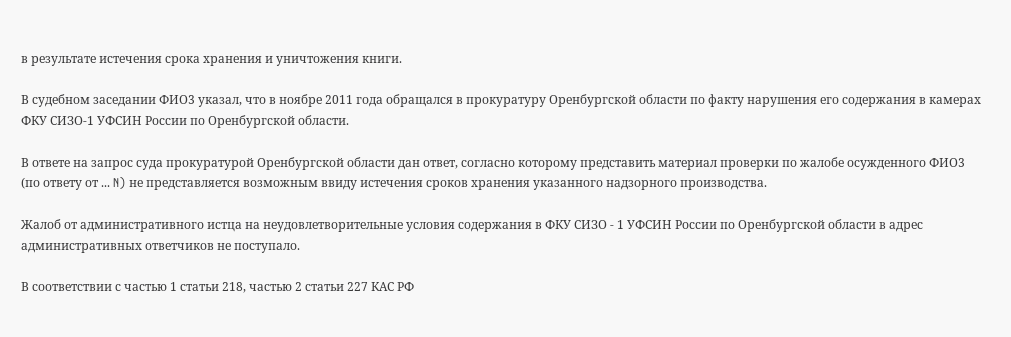в результате истечения срока хранения и уничтожения книги.

В судебном заседании ФИО3 указал, что в ноябре 2011 года обращался в прокуратуру Оренбургской области по факту нарушения его содержания в камерах ФКУ СИЗО-1 УФСИН России по Оренбургской области.

В ответе на запрос суда прокуратурой Оренбургской области дан ответ, согласно которому представить материал проверки по жалобе осужденного ФИО3 (по ответу от ... N) не представляется возможным ввиду истечения сроков хранения указанного надзорного производства.

Жалоб от административного истца на неудовлетворительные условия содержания в ФКУ СИЗО - 1 УФСИН России по Оренбургской области в адрес административных ответчиков не поступало.

В соответствии с частью 1 статьи 218, частью 2 статьи 227 КАС РФ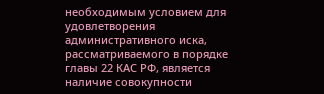необходимым условием для удовлетворения административного иска, рассматриваемого в порядке главы 22 КАС РФ, является наличие совокупности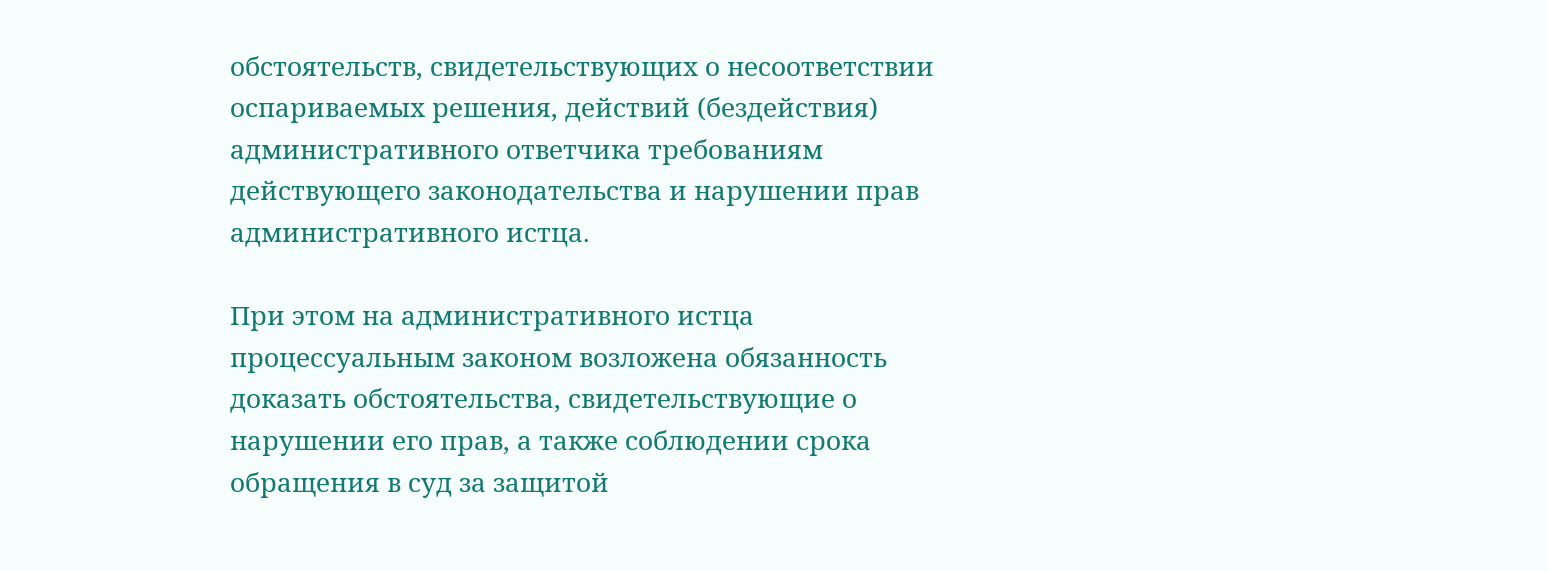обстоятельств, свидетельствующих о несоответствии оспариваемых решения, действий (бездействия) административного ответчика требованиям действующего законодательства и нарушении прав административного истца.

При этом на административного истца процессуальным законом возложена обязанность доказать обстоятельства, свидетельствующие о нарушении его прав, а также соблюдении срока обращения в суд за защитой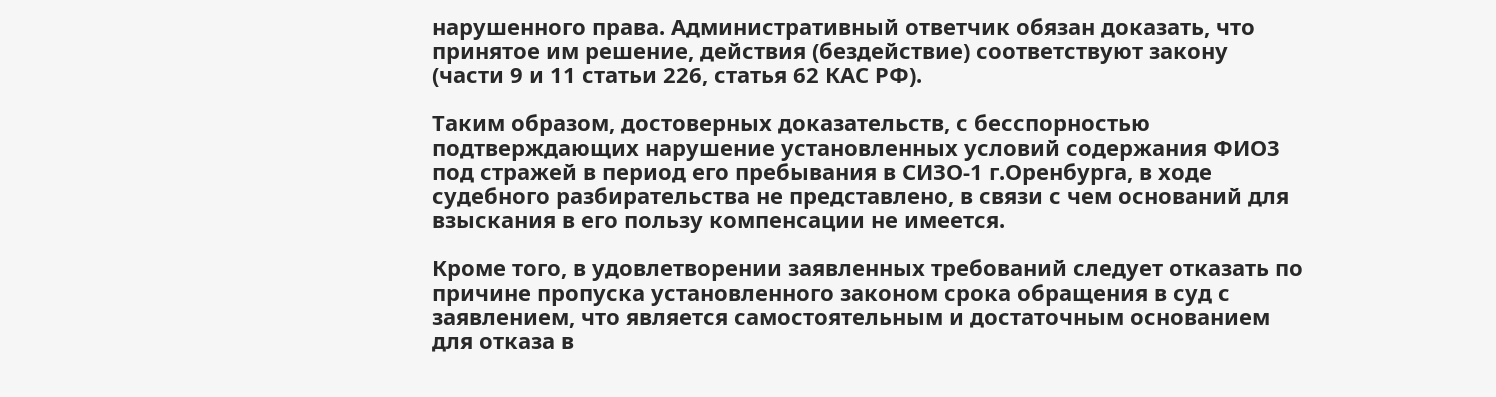нарушенного права. Административный ответчик обязан доказать, что принятое им решение, действия (бездействие) соответствуют закону (части 9 и 11 статьи 226, статья 62 КАС РФ).

Таким образом, достоверных доказательств, с бесспорностью подтверждающих нарушение установленных условий содержания ФИО3 под стражей в период его пребывания в СИЗО-1 г.Оренбурга, в ходе судебного разбирательства не представлено, в связи с чем оснований для взыскания в его пользу компенсации не имеется.

Кроме того, в удовлетворении заявленных требований следует отказать по причине пропуска установленного законом срока обращения в суд с заявлением, что является самостоятельным и достаточным основанием для отказа в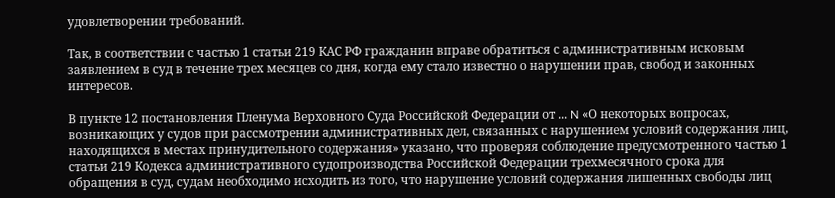удовлетворении требований.

Так, в соответствии с частью 1 статьи 219 КАС РФ гражданин вправе обратиться с административным исковым заявлением в суд в течение трех месяцев со дня, когда ему стало известно о нарушении прав, свобод и законных интересов.

В пункте 12 постановления Пленума Верховного Суда Российской Федерации от ... N «О некоторых вопросах, возникающих у судов при рассмотрении административных дел, связанных с нарушением условий содержания лиц, находящихся в местах принудительного содержания» указано, что проверяя соблюдение предусмотренного частью 1 статьи 219 Кодекса административного судопроизводства Российской Федерации трехмесячного срока для обращения в суд, судам необходимо исходить из того, что нарушение условий содержания лишенных свободы лиц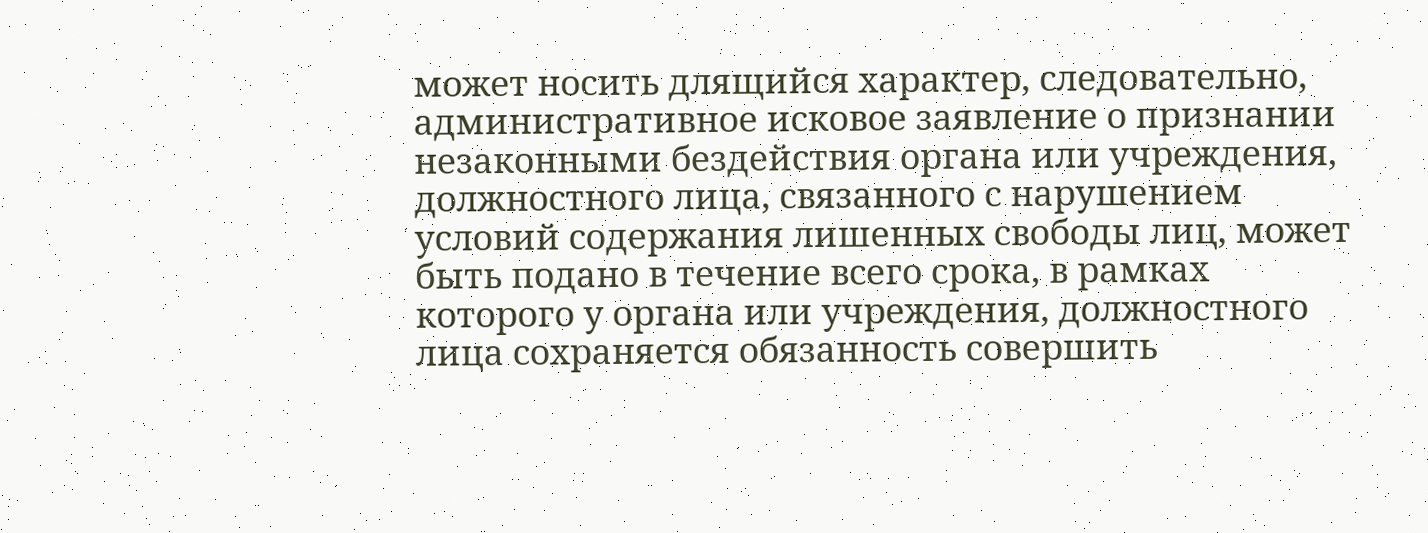может носить длящийся характер, следовательно, административное исковое заявление о признании незаконными бездействия органа или учреждения, должностного лица, связанного с нарушением условий содержания лишенных свободы лиц, может быть подано в течение всего срока, в рамках которого у органа или учреждения, должностного лица сохраняется обязанность совершить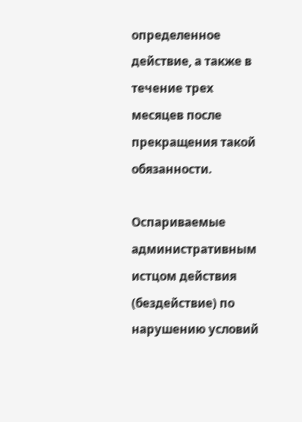определенное действие, а также в течение трех месяцев после прекращения такой обязанности.

Оспариваемые административным истцом действия (бездействие) по нарушению условий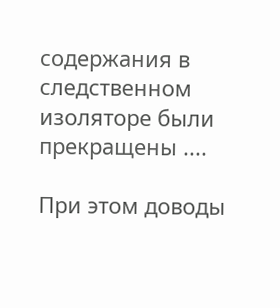содержания в следственном изоляторе были прекращены ....

При этом доводы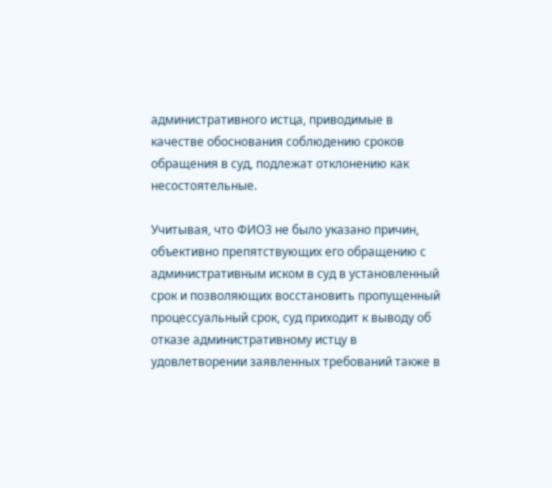административного истца, приводимые в качестве обоснования соблюдению сроков обращения в суд, подлежат отклонению как несостоятельные.

Учитывая, что ФИО3 не было указано причин, объективно препятствующих его обращению с административным иском в суд в установленный срок и позволяющих восстановить пропущенный процессуальный срок, суд приходит к выводу об отказе административному истцу в удовлетворении заявленных требований также в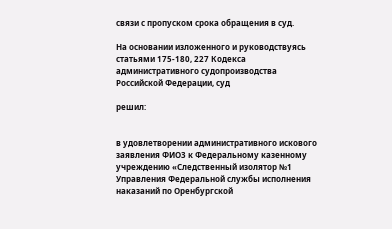связи с пропуском срока обращения в суд.

На основании изложенного и руководствуясь статьями 175-180, 227 Кодекса административного судопроизводства Российской Федерации, суд

решил:


в удовлетворении административного искового заявления ФИО3 к Федеральному казенному учреждению «Следственный изолятор №1 Управления Федеральной службы исполнения наказаний по Оренбургской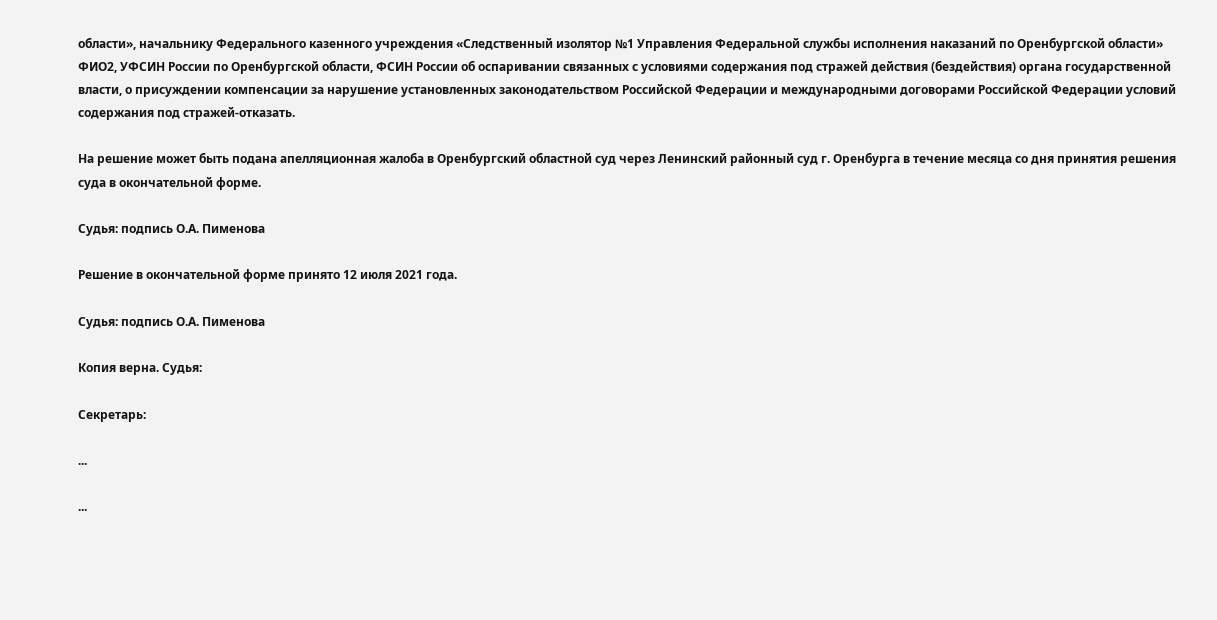области», начальнику Федерального казенного учреждения «Следственный изолятор №1 Управления Федеральной службы исполнения наказаний по Оренбургской области» ФИО2, УФСИН России по Оренбургской области, ФСИН России об оспаривании связанных с условиями содержания под стражей действия (бездействия) органа государственной власти, о присуждении компенсации за нарушение установленных законодательством Российской Федерации и международными договорами Российской Федерации условий содержания под стражей-отказать.

На решение может быть подана апелляционная жалоба в Оренбургский областной суд через Ленинский районный суд г. Оренбурга в течение месяца со дня принятия решения суда в окончательной форме.

Судья: подпись О.А. Пименова

Решение в окончательной форме принято 12 июля 2021 года.

Судья: подпись О.А. Пименова

Копия верна. Судья:

Секретарь:

...

...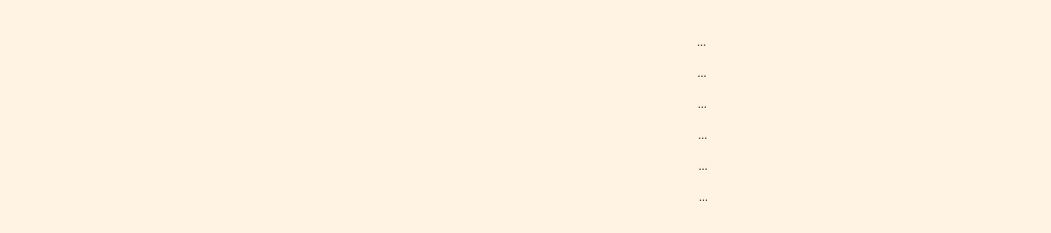...

...

...

...

...

...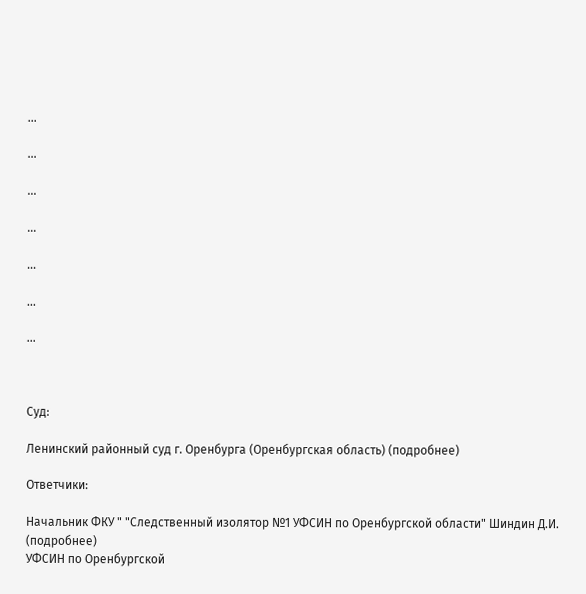...

...

...

...

...

...

...



Суд:

Ленинский районный суд г. Оренбурга (Оренбургская область) (подробнее)

Ответчики:

Начальник ФКУ " "Следственный изолятор №1 УФСИН по Оренбургской области" Шиндин Д.И. (подробнее)
УФСИН по Оренбургской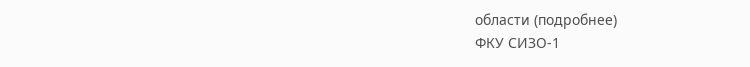области (подробнее)
ФКУ СИЗО-1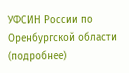УФСИН России по Оренбургской области (подробнее)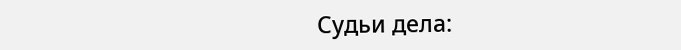Судьи дела: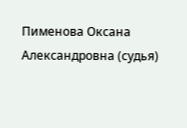Пименова Оксана Александровна (судья)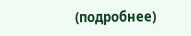(подробнее)